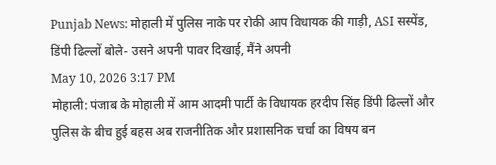Punjab News: मोहाली में पुलिस नाके पर रोकी आप विधायक की गाड़ी, ASI सस्पेंड, डिंपी ढिल्लों बोले- उसने अपनी पावर दिखाई, मैंने अपनी
May 10, 2026 3:17 PM
मोहाली: पंजाब के मोहाली में आम आदमी पार्टी के विधायक हरदीप सिंह डिंपी ढिल्लों और पुलिस के बीच हुई बहस अब राजनीतिक और प्रशासनिक चर्चा का विषय बन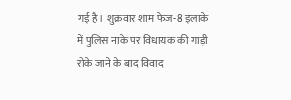गई है। शुक्रवार शाम फेज-8 इलाके में पुलिस नाके पर विधायक की गाड़ी रोके जाने के बाद विवाद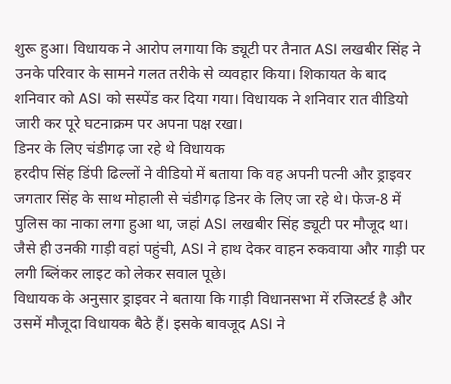शुरू हुआ। विधायक ने आरोप लगाया कि ड्यूटी पर तैनात ASI लखबीर सिंह ने उनके परिवार के सामने गलत तरीके से व्यवहार किया। शिकायत के बाद शनिवार को ASI को सस्पेंड कर दिया गया। विधायक ने शनिवार रात वीडियो जारी कर पूरे घटनाक्रम पर अपना पक्ष रखा।
डिनर के लिए चंडीगढ़ जा रहे थे विधायक
हरदीप सिंह डिंपी ढिल्लों ने वीडियो में बताया कि वह अपनी पत्नी और ड्राइवर जगतार सिंह के साथ मोहाली से चंडीगढ़ डिनर के लिए जा रहे थे। फेज-8 में पुलिस का नाका लगा हुआ था, जहां ASI लखबीर सिंह ड्यूटी पर मौजूद था। जैसे ही उनकी गाड़ी वहां पहुंची, ASI ने हाथ देकर वाहन रुकवाया और गाड़ी पर लगी ब्लिंकर लाइट को लेकर सवाल पूछे।
विधायक के अनुसार ड्राइवर ने बताया कि गाड़ी विधानसभा में रजिस्टर्ड है और उसमें मौजूदा विधायक बैठे हैं। इसके बावजूद ASI ने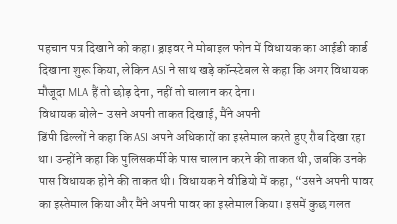पहचान पत्र दिखाने को कहा। ड्राइवर ने मोबाइल फोन में विधायक का आईडी कार्ड दिखाना शुरू किया, लेकिन ASI ने साथ खड़े कॉन्स्टेबल से कहा कि अगर विधायक मौजूदा MLA हैं तो छोड़ देना, नहीं तो चालान कर देना।
विधायक बोले- उसने अपनी ताकत दिखाई, मैंने अपनी
डिंपी ढिल्लों ने कहा कि ASI अपने अधिकारों का इस्तेमाल करते हुए रौब दिखा रहा था। उन्होंने कहा कि पुलिसकर्मी के पास चालान करने की ताकत थी, जबकि उनके पास विधायक होने की ताकत थी। विधायक ने वीडियो में कहा, “उसने अपनी पावर का इस्तेमाल किया और मैंने अपनी पावर का इस्तेमाल किया। इसमें कुछ गलत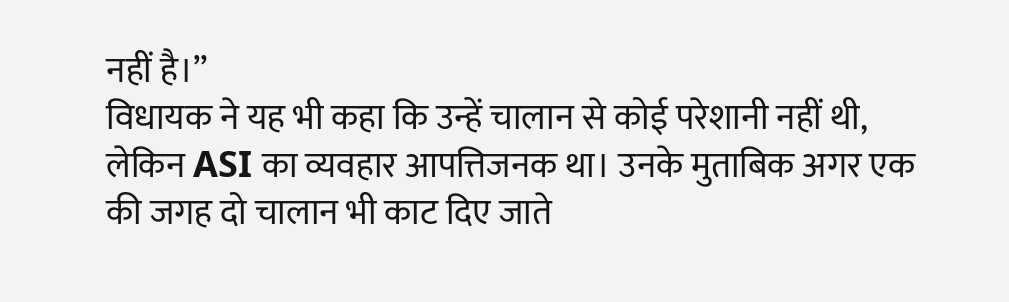नहीं है।”
विधायक ने यह भी कहा कि उन्हें चालान से कोई परेशानी नहीं थी, लेकिन ASI का व्यवहार आपत्तिजनक था। उनके मुताबिक अगर एक की जगह दो चालान भी काट दिए जाते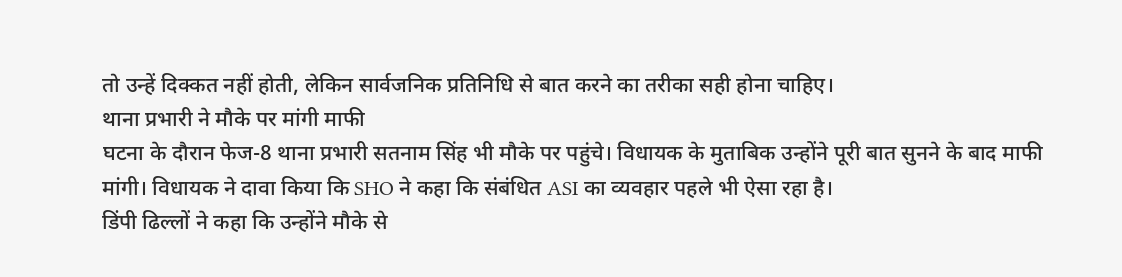तो उन्हें दिक्कत नहीं होती, लेकिन सार्वजनिक प्रतिनिधि से बात करने का तरीका सही होना चाहिए।
थाना प्रभारी ने मौके पर मांगी माफी
घटना के दौरान फेज-8 थाना प्रभारी सतनाम सिंह भी मौके पर पहुंचे। विधायक के मुताबिक उन्होंने पूरी बात सुनने के बाद माफी मांगी। विधायक ने दावा किया कि SHO ने कहा कि संबंधित ASI का व्यवहार पहले भी ऐसा रहा है।
डिंपी ढिल्लों ने कहा कि उन्होंने मौके से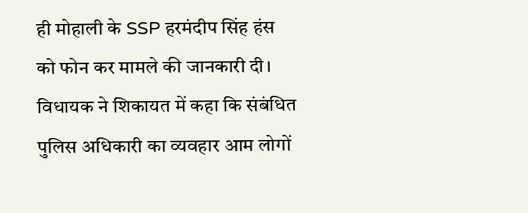ही मोहाली के SSP हरमंदीप सिंह हंस को फोन कर मामले की जानकारी दी। विधायक ने शिकायत में कहा कि संबंधित पुलिस अधिकारी का व्यवहार आम लोगों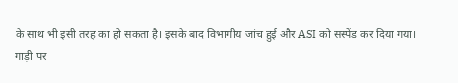के साथ भी इसी तरह का हो सकता है। इसके बाद विभागीय जांच हुई और ASI को सस्पेंड कर दिया गया।
गाड़ी पर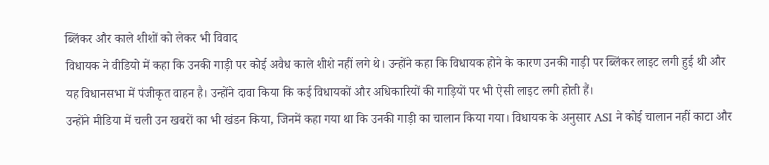ब्लिंकर और काले शीशों को लेकर भी विवाद
विधायक ने वीडियो में कहा कि उनकी गाड़ी पर कोई अवैध काले शीशे नहीं लगे थे। उन्होंने कहा कि विधायक होने के कारण उनकी गाड़ी पर ब्लिंकर लाइट लगी हुई थी और यह विधानसभा में पंजीकृत वाहन है। उन्होंने दावा किया कि कई विधायकों और अधिकारियों की गाड़ियों पर भी ऐसी लाइट लगी होती हैं।
उन्होंने मीडिया में चली उन खबरों का भी खंडन किया, जिनमें कहा गया था कि उनकी गाड़ी का चालान किया गया। विधायक के अनुसार ASI ने कोई चालान नहीं काटा और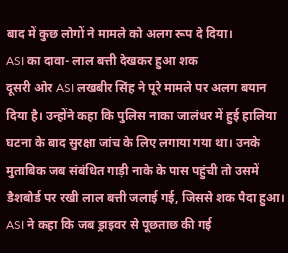बाद में कुछ लोगों ने मामले को अलग रूप दे दिया।
ASI का दावा- लाल बत्ती देखकर हुआ शक
दूसरी ओर ASI लखबीर सिंह ने पूरे मामले पर अलग बयान दिया है। उन्होंने कहा कि पुलिस नाका जालंधर में हुई हालिया घटना के बाद सुरक्षा जांच के लिए लगाया गया था। उनके मुताबिक जब संबंधित गाड़ी नाके के पास पहुंची तो उसमें डैशबोर्ड पर रखी लाल बत्ती जलाई गई, जिससे शक पैदा हुआ। ASI ने कहा कि जब ड्राइवर से पूछताछ की गई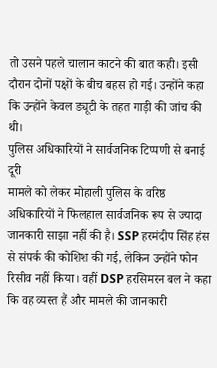तो उसने पहले चालान काटने की बात कही। इसी दौरान दोनों पक्षों के बीच बहस हो गई। उन्होंने कहा कि उन्होंने केवल ड्यूटी के तहत गाड़ी की जांच की थी।
पुलिस अधिकारियों ने सार्वजनिक टिप्पणी से बनाई दूरी
मामले को लेकर मोहाली पुलिस के वरिष्ठ अधिकारियों ने फिलहाल सार्वजनिक रूप से ज्यादा जानकारी साझा नहीं की है। SSP हरमंदीप सिंह हंस से संपर्क की कोशिश की गई, लेकिन उन्होंने फोन रिसीव नहीं किया। वहीं DSP हरसिमरन बल ने कहा कि वह व्यस्त हैं और मामले की जानकारी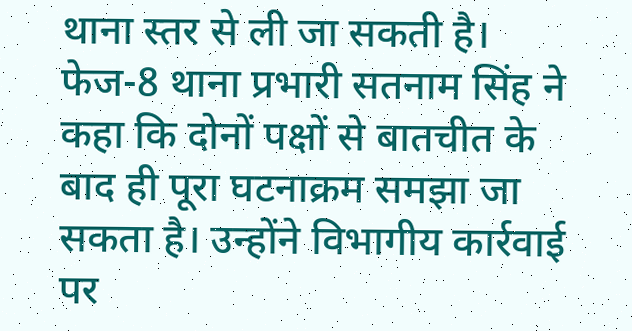थाना स्तर से ली जा सकती है। फेज-8 थाना प्रभारी सतनाम सिंह ने कहा कि दोनों पक्षों से बातचीत के बाद ही पूरा घटनाक्रम समझा जा सकता है। उन्होंने विभागीय कार्रवाई पर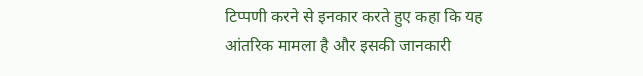टिप्पणी करने से इनकार करते हुए कहा कि यह आंतरिक मामला है और इसकी जानकारी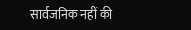सार्वजनिक नहीं की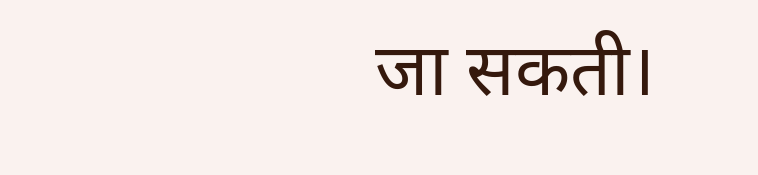जा सकती।